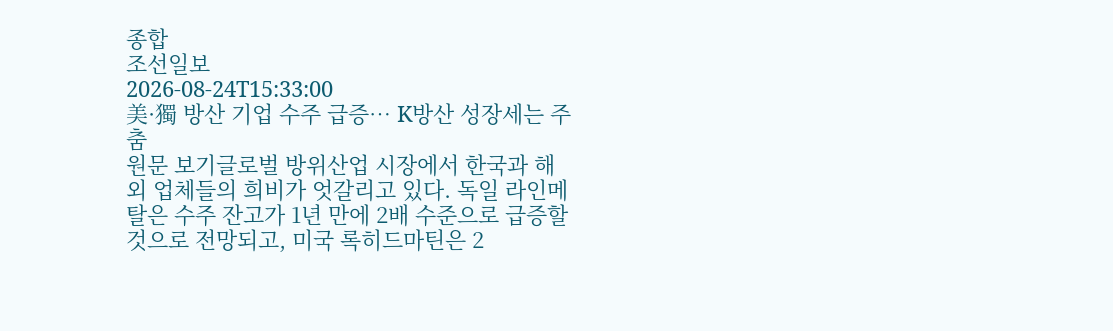종합
조선일보
2026-08-24T15:33:00
美·獨 방산 기업 수주 급증… K방산 성장세는 주춤
원문 보기글로벌 방위산업 시장에서 한국과 해외 업체들의 희비가 엇갈리고 있다. 독일 라인메탈은 수주 잔고가 1년 만에 2배 수준으로 급증할 것으로 전망되고, 미국 록히드마틴은 2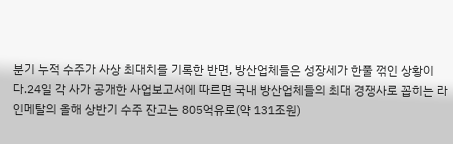분기 누적 수주가 사상 최대치를 기록한 반면, 방산업체들은 성장세가 한풀 꺾인 상황이다.24일 각 사가 공개한 사업보고서에 따르면 국내 방산업체들의 최대 경쟁사로 꼽히는 라인메탈의 올해 상반기 수주 잔고는 805억유로(약 131조원)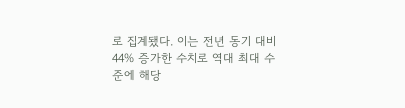로 집계됐다. 이는 전년 동기 대비 44% 증가한 수치로 역대 최대 수준에 해당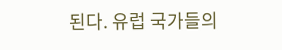된다. 유럽 국가들의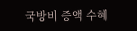국방비 증액 수혜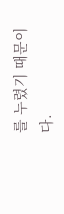를 누렸기 때문이다.